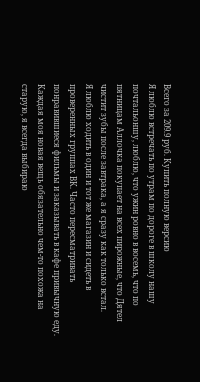Всего за 209.9 руб. Купить полную версию
Я люблю встречать по утрам по дороге в школу нашу почтальоншу, люблю, что ужин ровно в восемь, что по пятницам Аллочка покупает на всех пирожные, что Дятел чистит зубы после завтрака, а я сразу как только встал.
Я люблю ходить в один и тот же магазин и сидеть в проверенных группах ВК. Часто пересматривать понравившиеся фильмы и заказывать в кафе привычную еду. Каждая моя новая вещь обязательно чем-то похожа на старую, я всегда выбираю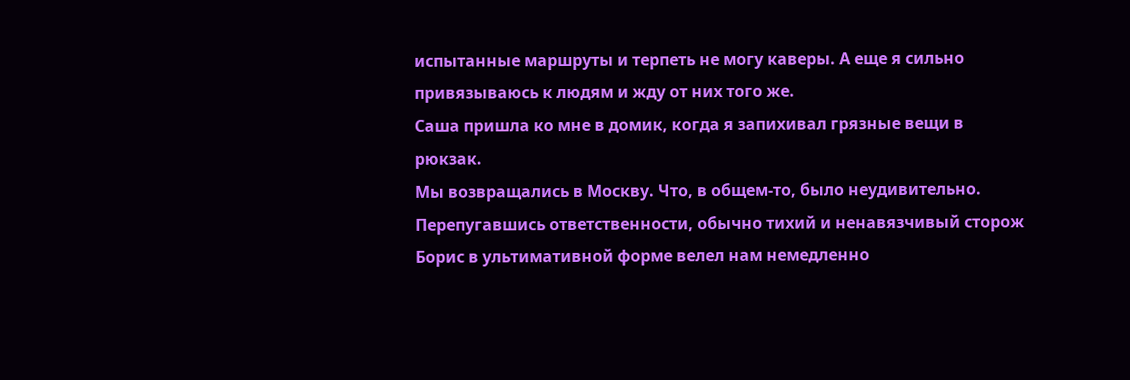испытанные маршруты и терпеть не могу каверы. А еще я сильно привязываюсь к людям и жду от них того же.
Саша пришла ко мне в домик, когда я запихивал грязные вещи в рюкзак.
Мы возвращались в Москву. Что, в общем-то, было неудивительно.
Перепугавшись ответственности, обычно тихий и ненавязчивый сторож Борис в ультимативной форме велел нам немедленно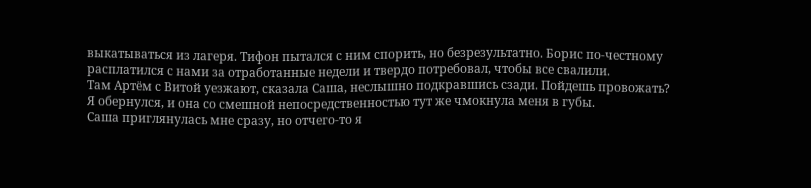выкатываться из лагеря. Тифон пытался с ним спорить, но безрезультатно. Борис по-честному расплатился с нами за отработанные недели и твердо потребовал, чтобы все свалили.
Там Артём с Витой уезжают, сказала Саша, неслышно подкравшись сзади. Пойдешь провожать?
Я обернулся, и она со смешной непосредственностью тут же чмокнула меня в губы.
Саша приглянулась мне сразу, но отчего-то я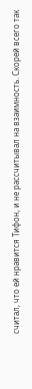считал, что ей нравится Тифон, и не рассчитывал на взаимность. Скорей всего так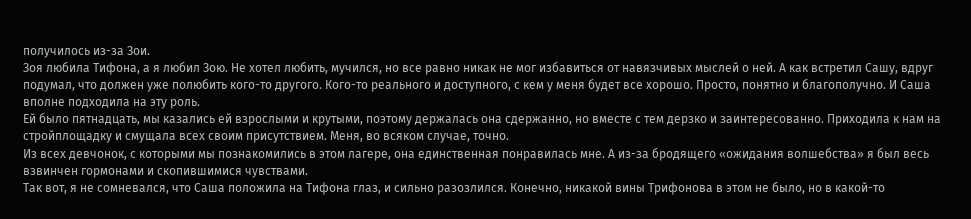получилось из-за Зои.
Зоя любила Тифона, а я любил Зою. Не хотел любить, мучился, но все равно никак не мог избавиться от навязчивых мыслей о ней. А как встретил Сашу, вдруг подумал, что должен уже полюбить кого-то другого. Кого-то реального и доступного, с кем у меня будет все хорошо. Просто, понятно и благополучно. И Саша вполне подходила на эту роль.
Ей было пятнадцать, мы казались ей взрослыми и крутыми, поэтому держалась она сдержанно, но вместе с тем дерзко и заинтересованно. Приходила к нам на стройплощадку и смущала всех своим присутствием. Меня, во всяком случае, точно.
Из всех девчонок, с которыми мы познакомились в этом лагере, она единственная понравилась мне. А из-за бродящего «ожидания волшебства» я был весь взвинчен гормонами и скопившимися чувствами.
Так вот, я не сомневался, что Саша положила на Тифона глаз, и сильно разозлился. Конечно, никакой вины Трифонова в этом не было, но в какой-то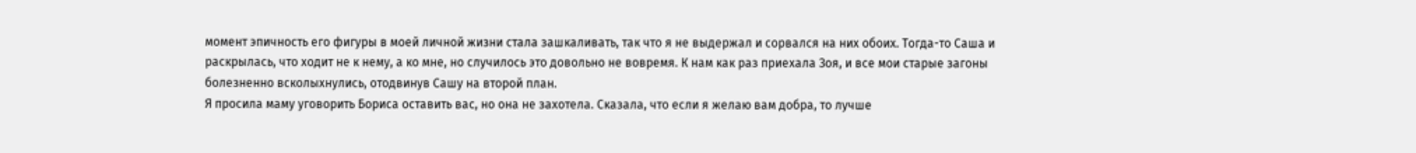момент эпичность его фигуры в моей личной жизни стала зашкаливать, так что я не выдержал и сорвался на них обоих. Тогда-то Саша и раскрылась, что ходит не к нему, а ко мне, но случилось это довольно не вовремя. К нам как раз приехала Зоя, и все мои старые загоны болезненно всколыхнулись, отодвинув Сашу на второй план.
Я просила маму уговорить Бориса оставить вас, но она не захотела. Сказала, что если я желаю вам добра, то лучше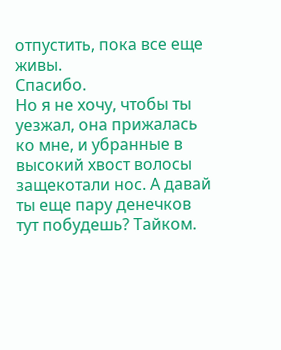отпустить, пока все еще живы.
Спасибо.
Но я не хочу, чтобы ты уезжал, она прижалась ко мне, и убранные в высокий хвост волосы защекотали нос. А давай ты еще пару денечков тут побудешь? Тайком.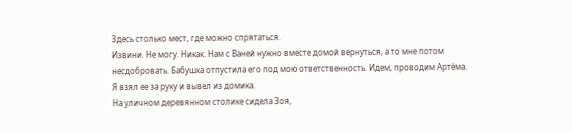Здесь столько мест, где можно спрятаться.
Извини. Не могу. Никак. Нам с Ваней нужно вместе домой вернуться, а то мне потом несдобровать. Бабушка отпустила его под мою ответственность. Идем, проводим Артёма. Я взял ее за руку и вывел из домика.
На уличном деревянном столике сидела Зоя,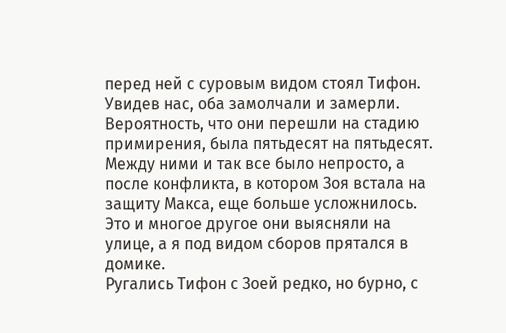перед ней с суровым видом стоял Тифон. Увидев нас, оба замолчали и замерли. Вероятность, что они перешли на стадию примирения, была пятьдесят на пятьдесят.
Между ними и так все было непросто, а после конфликта, в котором Зоя встала на защиту Макса, еще больше усложнилось.
Это и многое другое они выясняли на улице, а я под видом сборов прятался в домике.
Ругались Тифон с Зоей редко, но бурно, с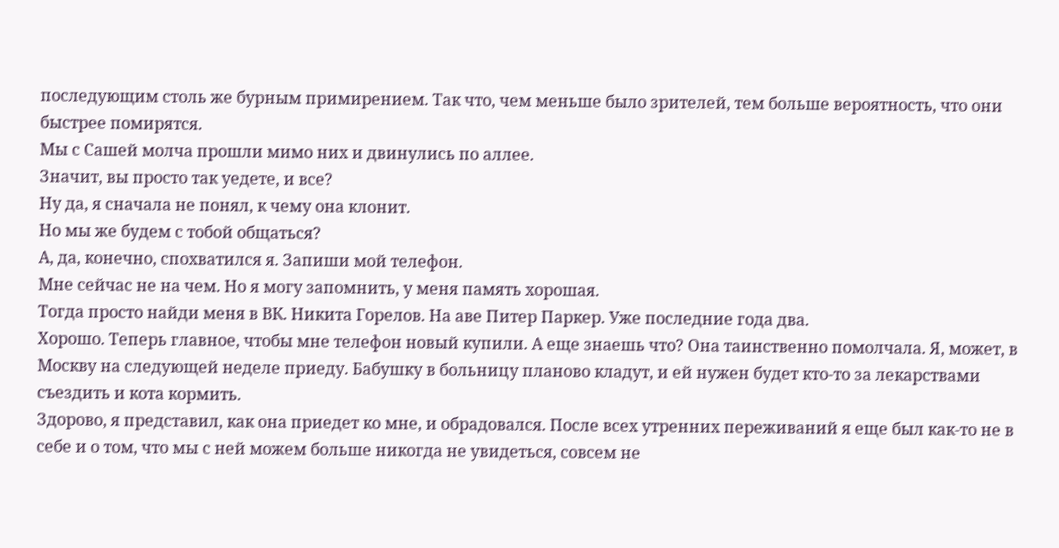последующим столь же бурным примирением. Так что, чем меньше было зрителей, тем больше вероятность, что они быстрее помирятся.
Мы с Сашей молча прошли мимо них и двинулись по аллее.
Значит, вы просто так уедете, и все?
Ну да, я сначала не понял, к чему она клонит.
Но мы же будем с тобой общаться?
А, да, конечно, спохватился я. Запиши мой телефон.
Мне сейчас не на чем. Но я могу запомнить, у меня память хорошая.
Тогда просто найди меня в ВК. Никита Горелов. На аве Питер Паркер. Уже последние года два.
Хорошо. Теперь главное, чтобы мне телефон новый купили. А еще знаешь что? Она таинственно помолчала. Я, может, в Москву на следующей неделе приеду. Бабушку в больницу планово кладут, и ей нужен будет кто-то за лекарствами съездить и кота кормить.
Здорово, я представил, как она приедет ко мне, и обрадовался. После всех утренних переживаний я еще был как-то не в себе и о том, что мы с ней можем больше никогда не увидеться, совсем не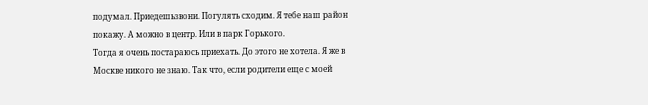подумал. Приедешьзвони. Погулять сходим. Я тебе наш район покажу. А можно в центр. Или в парк Горького.
Тогда я очень постараюсь приехать. До этого не хотела. Я же в Москве никого не знаю. Так что, если родители еще с моей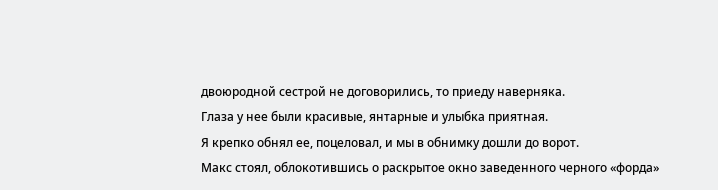двоюродной сестрой не договорились, то приеду наверняка.
Глаза у нее были красивые, янтарные и улыбка приятная.
Я крепко обнял ее, поцеловал, и мы в обнимку дошли до ворот.
Макс стоял, облокотившись о раскрытое окно заведенного черного «форда»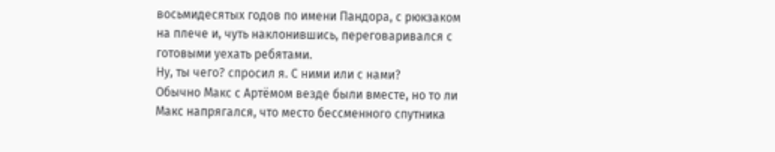восьмидесятых годов по имени Пандора, с рюкзаком на плече и, чуть наклонившись, переговаривался с готовыми уехать ребятами.
Ну, ты чего? спросил я. С ними или с нами?
Обычно Макс с Артёмом везде были вместе, но то ли Макс напрягался, что место бессменного спутника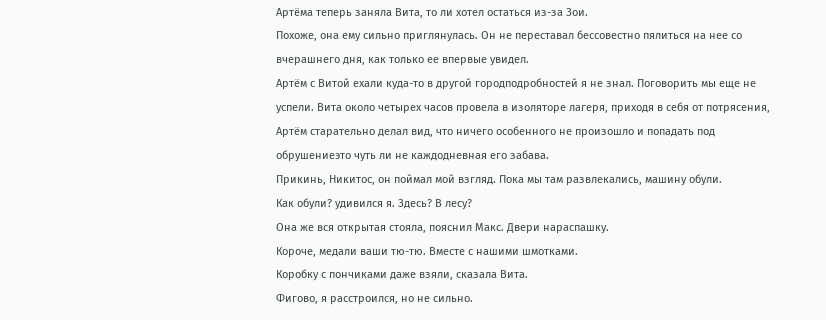Артёма теперь заняла Вита, то ли хотел остаться из-за Зои.
Похоже, она ему сильно приглянулась. Он не переставал бессовестно пялиться на нее со вчерашнего дня, как только ее впервые увидел.
Артём с Витой ехали куда-то в другой городподробностей я не знал. Поговорить мы еще не успели. Вита около четырех часов провела в изоляторе лагеря, приходя в себя от потрясения, Артём старательно делал вид, что ничего особенного не произошло и попадать под обрушениеэто чуть ли не каждодневная его забава.
Прикинь, Никитос, он поймал мой взгляд. Пока мы там развлекались, машину обули.
Как обули? удивился я. Здесь? В лесу?
Она же вся открытая стояла, пояснил Макс. Двери нараспашку.
Короче, медали ваши тю-тю. Вместе с нашими шмотками.
Коробку с пончиками даже взяли, сказала Вита.
Фигово, я расстроился, но не сильно.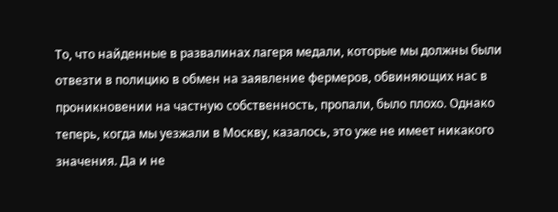То, что найденные в развалинах лагеря медали, которые мы должны были отвезти в полицию в обмен на заявление фермеров, обвиняющих нас в проникновении на частную собственность, пропали, было плохо. Однако теперь, когда мы уезжали в Москву, казалось, это уже не имеет никакого значения. Да и не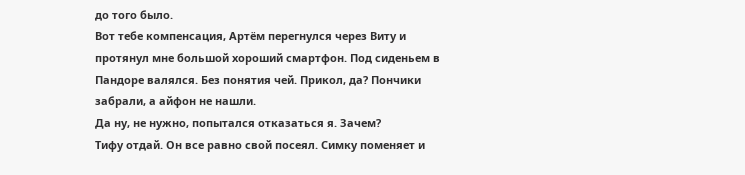до того было.
Вот тебе компенсация, Артём перегнулся через Виту и протянул мне большой хороший смартфон. Под сиденьем в Пандоре валялся. Без понятия чей. Прикол, да? Пончики забрали, а айфон не нашли.
Да ну, не нужно, попытался отказаться я. Зачем?
Тифу отдай. Он все равно свой посеял. Симку поменяет и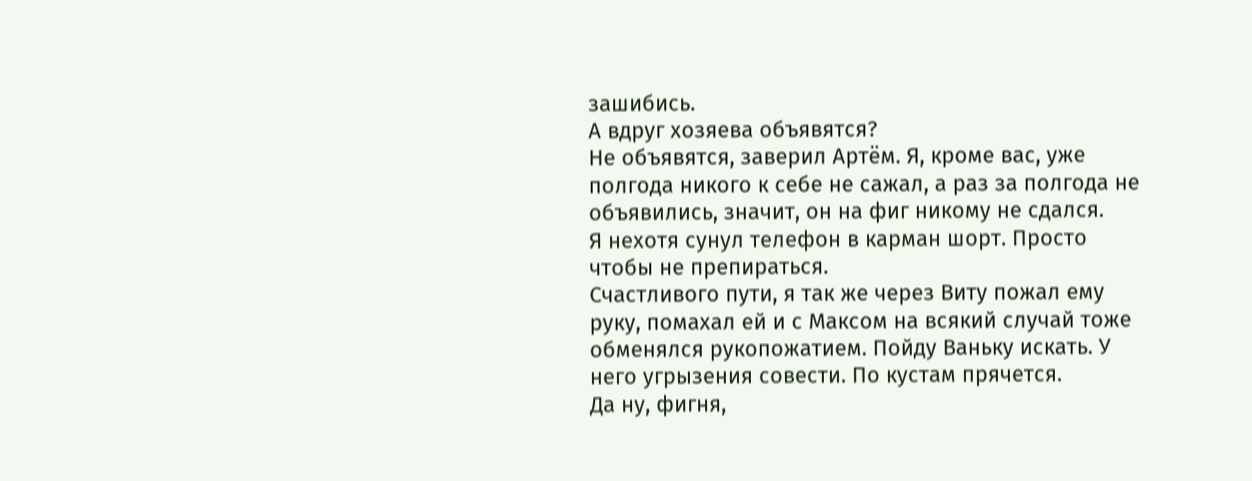зашибись.
А вдруг хозяева объявятся?
Не объявятся, заверил Артём. Я, кроме вас, уже полгода никого к себе не сажал, а раз за полгода не объявились, значит, он на фиг никому не сдался.
Я нехотя сунул телефон в карман шорт. Просто чтобы не препираться.
Счастливого пути, я так же через Виту пожал ему руку, помахал ей и с Максом на всякий случай тоже обменялся рукопожатием. Пойду Ваньку искать. У него угрызения совести. По кустам прячется.
Да ну, фигня,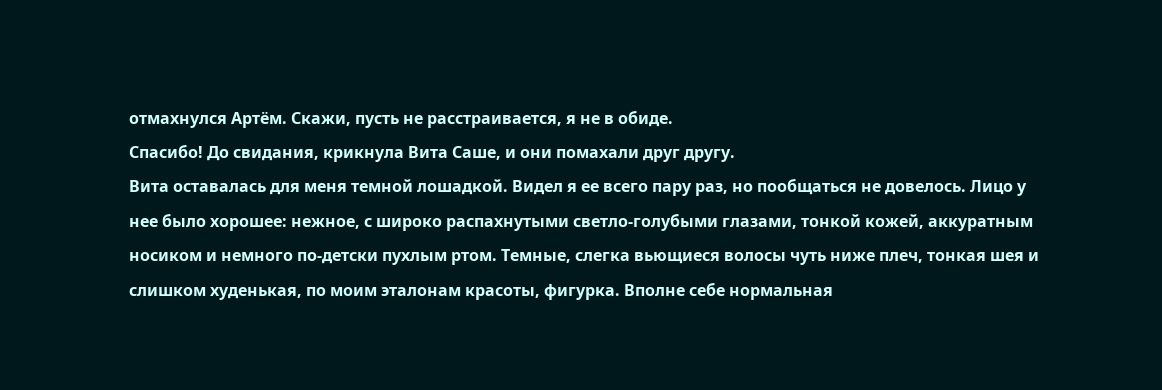отмахнулся Артём. Скажи, пусть не расстраивается, я не в обиде.
Спасибо! До свидания, крикнула Вита Саше, и они помахали друг другу.
Вита оставалась для меня темной лошадкой. Видел я ее всего пару раз, но пообщаться не довелось. Лицо у нее было хорошее: нежное, с широко распахнутыми светло-голубыми глазами, тонкой кожей, аккуратным носиком и немного по-детски пухлым ртом. Темные, слегка вьющиеся волосы чуть ниже плеч, тонкая шея и слишком худенькая, по моим эталонам красоты, фигурка. Вполне себе нормальная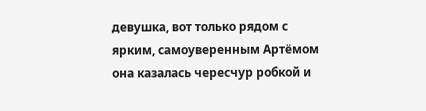девушка, вот только рядом с ярким, самоуверенным Артёмом она казалась чересчур робкой и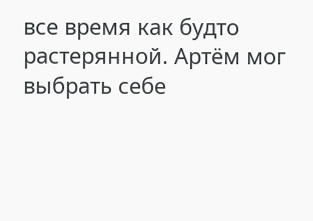все время как будто растерянной. Артём мог выбрать себе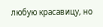любую красавицу, но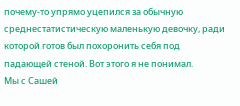почему-то упрямо уцепился за обычную среднестатистическую маленькую девочку, ради которой готов был похоронить себя под падающей стеной. Вот этого я не понимал.
Мы с Сашей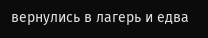вернулись в лагерь и едва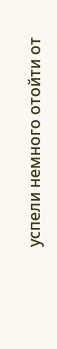успели немного отойти от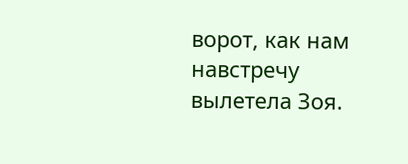ворот, как нам навстречу вылетела Зоя.